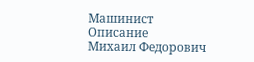Машинист
Описание
Михаил Федорович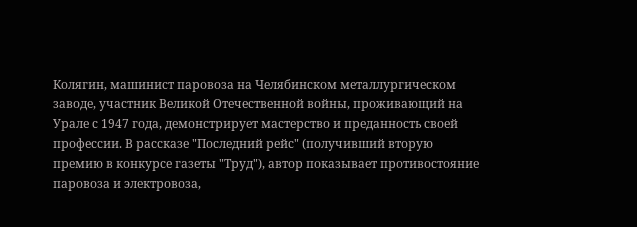Колягин, машинист паровоза на Челябинском металлургическом заводе, участник Великой Отечественной войны, проживающий на Урале с 1947 года, демонстрирует мастерство и преданность своей профессии. В рассказе "Последний рейс" (получивший вторую премию в конкурсе газеты "Труд"), автор показывает противостояние паровоза и электровоза,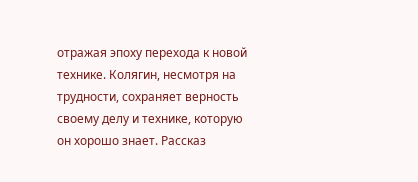отражая эпоху перехода к новой технике. Колягин, несмотря на трудности, сохраняет верность своему делу и технике, которую он хорошо знает. Рассказ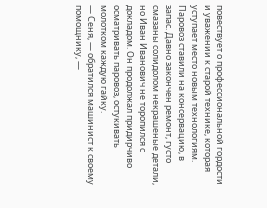повествует о профессиональной гордости и уважении к старой технике, которая уступает место новым технологиям.
Паровоз ставили на консервацию, в запас. Давно закончен ремонт, густо смазаны солидолом некрашеные детали, но Иван Иванович не торопился с докладом. Он продолжал придирчиво осматривать паровоз, остукивать молотком каждую гайку.
— Сеня, — обратился машинист к своему помощнику, —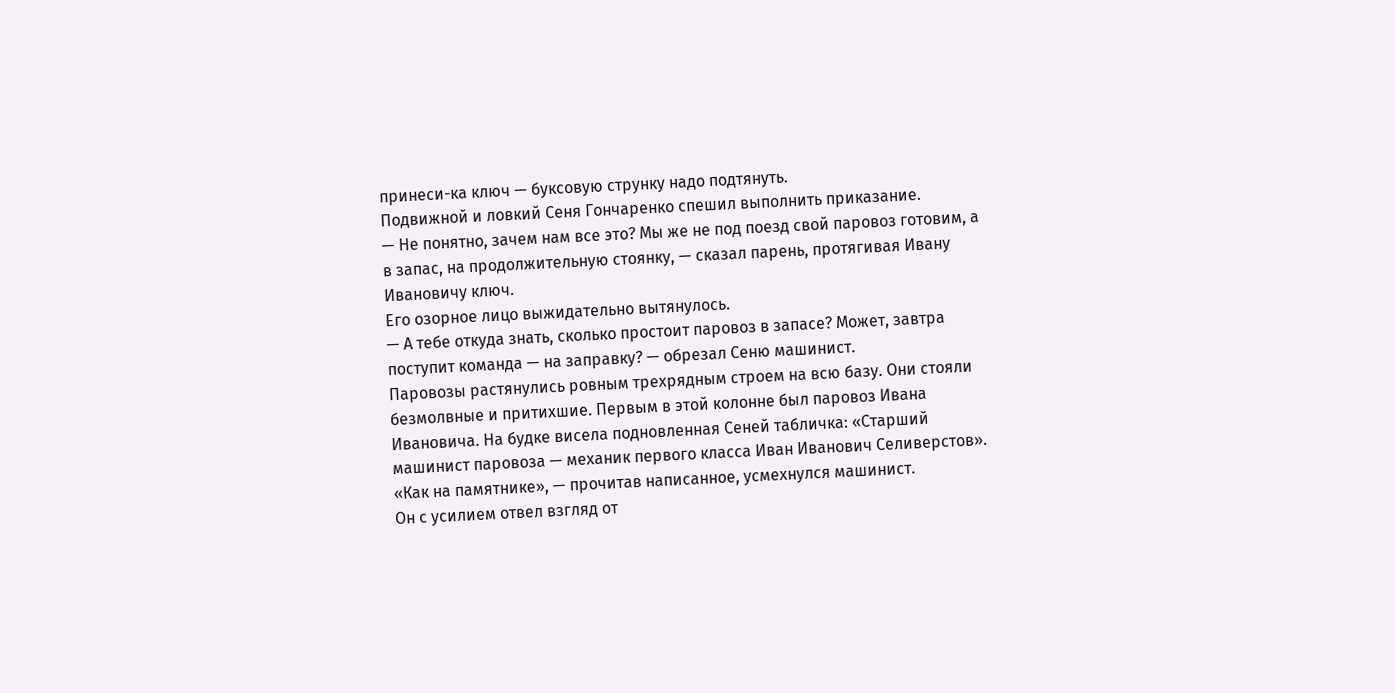принеси-ка ключ — буксовую струнку надо подтянуть.
Подвижной и ловкий Сеня Гончаренко спешил выполнить приказание.
— Не понятно, зачем нам все это? Мы же не под поезд свой паровоз готовим, а в запас, на продолжительную стоянку, — сказал парень, протягивая Ивану Ивановичу ключ.
Его озорное лицо выжидательно вытянулось.
— А тебе откуда знать, сколько простоит паровоз в запасе? Может, завтра поступит команда — на заправку? — обрезал Сеню машинист.
Паровозы растянулись ровным трехрядным строем на всю базу. Они стояли безмолвные и притихшие. Первым в этой колонне был паровоз Ивана Ивановича. На будке висела подновленная Сеней табличка: «Старший машинист паровоза — механик первого класса Иван Иванович Селиверстов».
«Как на памятнике», — прочитав написанное, усмехнулся машинист.
Он с усилием отвел взгляд от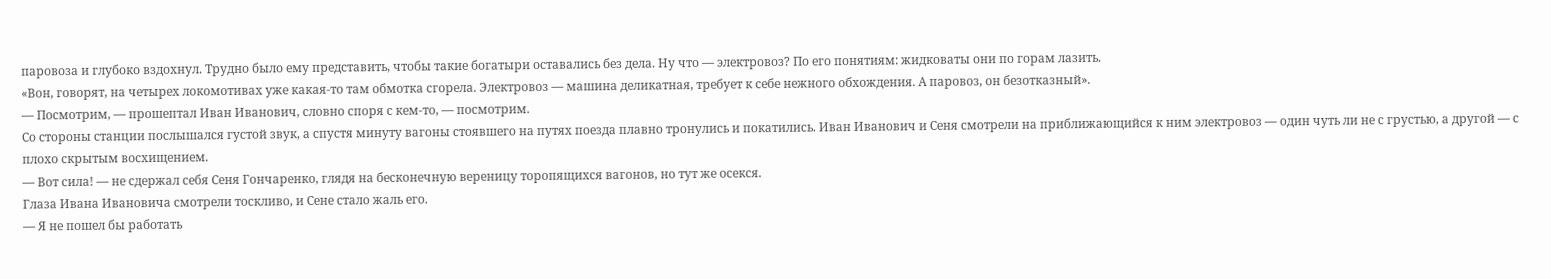паровоза и глубоко вздохнул. Трудно было ему представить, чтобы такие богатыри оставались без дела. Ну что — электровоз? По его понятиям: жидковаты они по горам лазить.
«Вон, говорят, на четырех локомотивах уже какая-то там обмотка сгорела. Электровоз — машина деликатная, требует к себе нежного обхождения. А паровоз, он безотказный».
— Посмотрим, — прошептал Иван Иванович, словно споря с кем-то, — посмотрим.
Со стороны станции послышался густой звук, а спустя минуту вагоны стоявшего на путях поезда плавно тронулись и покатились. Иван Иванович и Сеня смотрели на приближающийся к ним электровоз — один чуть ли не с грустью, а другой — с плохо скрытым восхищением.
— Вот сила! — не сдержал себя Сеня Гончаренко, глядя на бесконечную вереницу торопящихся вагонов, но тут же осекся.
Глаза Ивана Ивановича смотрели тоскливо, и Сене стало жаль его.
— Я не пошел бы работать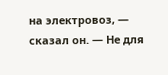на электровоз, — сказал он. — Не для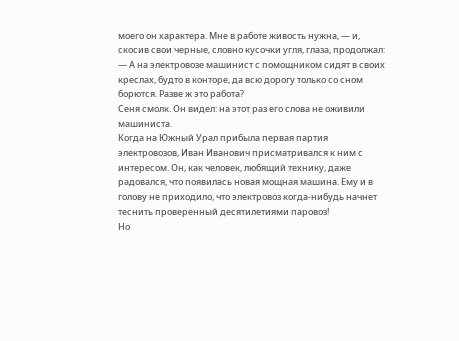моего он характера. Мне в работе живость нужна, — и, скосив свои черные, словно кусочки угля, глаза, продолжал: — А на электровозе машинист с помощником сидят в своих креслах, будто в конторе, да всю дорогу только со сном борются. Разве ж это работа?
Сеня смолк. Он видел: на этот раз его слова не оживили машиниста.
Когда на Южный Урал прибыла первая партия электровозов, Иван Иванович присматривался к ним с интересом. Он, как человек, любящий технику, даже радовался, что появилась новая мощная машина. Ему и в голову не приходило, что электровоз когда-нибудь начнет теснить проверенный десятилетиями паровоз!
Но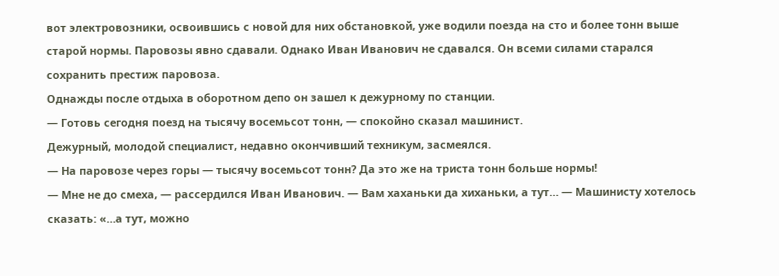вот электровозники, освоившись с новой для них обстановкой, уже водили поезда на сто и более тонн выше старой нормы. Паровозы явно сдавали. Однако Иван Иванович не сдавался. Он всеми силами старался сохранить престиж паровоза.
Однажды после отдыха в оборотном депо он зашел к дежурному по станции.
— Готовь сегодня поезд на тысячу восемьсот тонн, — спокойно сказал машинист.
Дежурный, молодой специалист, недавно окончивший техникум, засмеялся.
— На паровозе через горы — тысячу восемьсот тонн? Да это же на триста тонн больше нормы!
— Мне не до смеха, — рассердился Иван Иванович. — Вам хаханьки да хиханьки, а тут… — Машинисту хотелось сказать: «…а тут, можно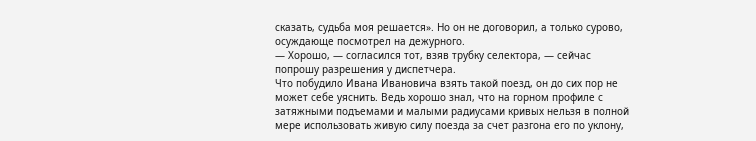сказать, судьба моя решается». Но он не договорил, а только сурово, осуждающе посмотрел на дежурного.
— Хорошо, — согласился тот, взяв трубку селектора, — сейчас попрошу разрешения у диспетчера.
Что побудило Ивана Ивановича взять такой поезд, он до сих пор не может себе уяснить. Ведь хорошо знал, что на горном профиле с затяжными подъемами и малыми радиусами кривых нельзя в полной мере использовать живую силу поезда за счет разгона его по уклону,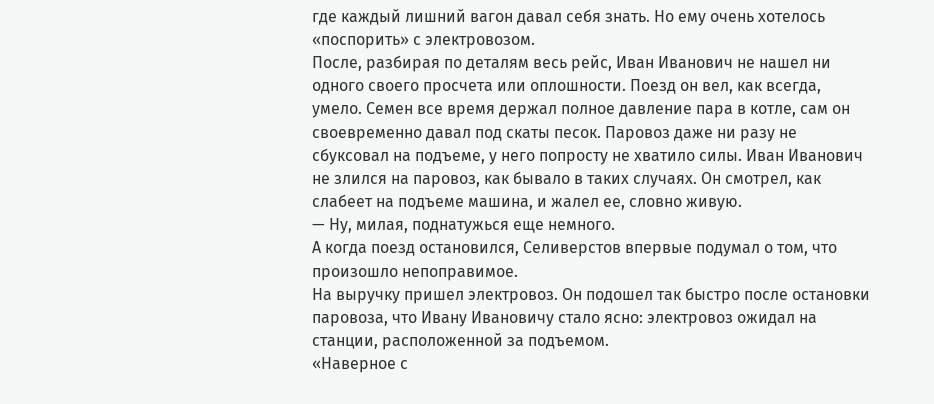где каждый лишний вагон давал себя знать. Но ему очень хотелось «поспорить» с электровозом.
После, разбирая по деталям весь рейс, Иван Иванович не нашел ни одного своего просчета или оплошности. Поезд он вел, как всегда, умело. Семен все время держал полное давление пара в котле, сам он своевременно давал под скаты песок. Паровоз даже ни разу не сбуксовал на подъеме, у него попросту не хватило силы. Иван Иванович не злился на паровоз, как бывало в таких случаях. Он смотрел, как слабеет на подъеме машина, и жалел ее, словно живую.
— Ну, милая, поднатужься еще немного.
А когда поезд остановился, Селиверстов впервые подумал о том, что произошло непоправимое.
На выручку пришел электровоз. Он подошел так быстро после остановки паровоза, что Ивану Ивановичу стало ясно: электровоз ожидал на станции, расположенной за подъемом.
«Наверное с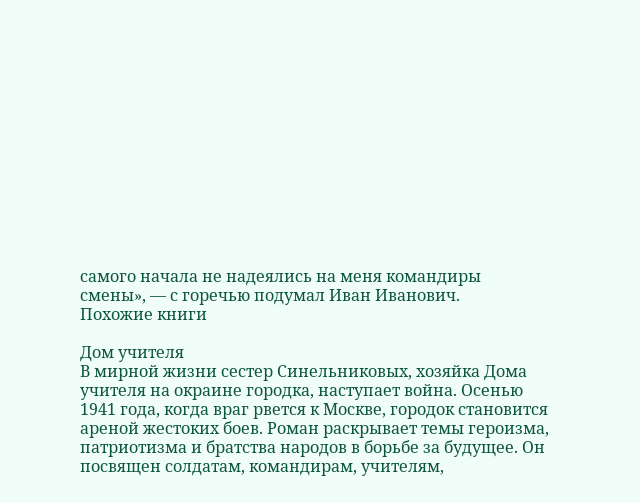самого начала не надеялись на меня командиры смены», — с горечью подумал Иван Иванович.
Похожие книги

Дом учителя
В мирной жизни сестер Синельниковых, хозяйка Дома учителя на окраине городка, наступает война. Осенью 1941 года, когда враг рвется к Москве, городок становится ареной жестоких боев. Роман раскрывает темы героизма, патриотизма и братства народов в борьбе за будущее. Он посвящен солдатам, командирам, учителям,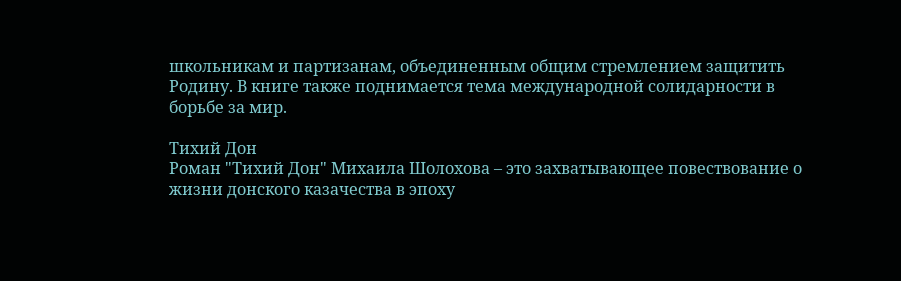школьникам и партизанам, объединенным общим стремлением защитить Родину. В книге также поднимается тема международной солидарности в борьбе за мир.

Тихий Дон
Роман "Тихий Дон" Михаила Шолохова – это захватывающее повествование о жизни донского казачества в эпоху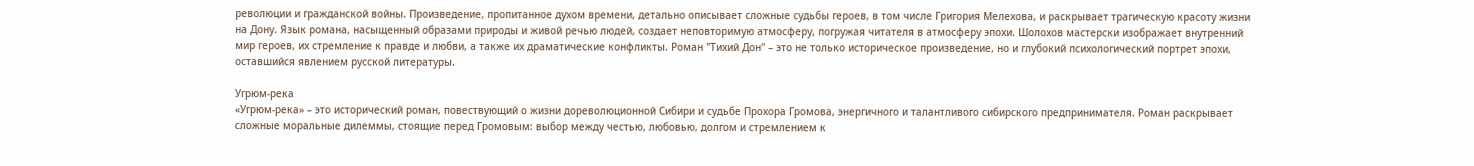революции и гражданской войны. Произведение, пропитанное духом времени, детально описывает сложные судьбы героев, в том числе Григория Мелехова, и раскрывает трагическую красоту жизни на Дону. Язык романа, насыщенный образами природы и живой речью людей, создает неповторимую атмосферу, погружая читателя в атмосферу эпохи. Шолохов мастерски изображает внутренний мир героев, их стремление к правде и любви, а также их драматические конфликты. Роман "Тихий Дон" – это не только историческое произведение, но и глубокий психологический портрет эпохи, оставшийся явлением русской литературы.

Угрюм-река
«Угрюм-река» – это исторический роман, повествующий о жизни дореволюционной Сибири и судьбе Прохора Громова, энергичного и талантливого сибирского предпринимателя. Роман раскрывает сложные моральные дилеммы, стоящие перед Громовым: выбор между честью, любовью, долгом и стремлением к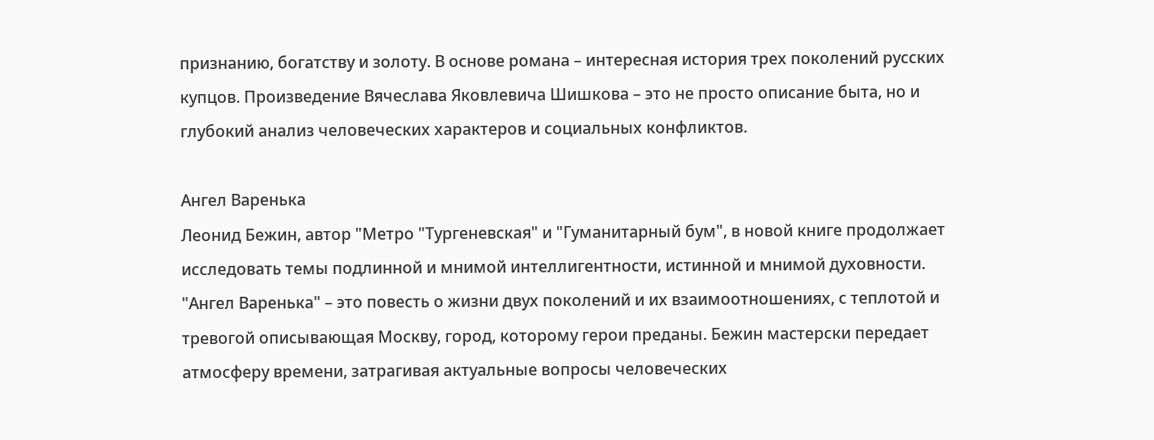признанию, богатству и золоту. В основе романа – интересная история трех поколений русских купцов. Произведение Вячеслава Яковлевича Шишкова – это не просто описание быта, но и глубокий анализ человеческих характеров и социальных конфликтов.

Ангел Варенька
Леонид Бежин, автор "Метро "Тургеневская" и "Гуманитарный бум", в новой книге продолжает исследовать темы подлинной и мнимой интеллигентности, истинной и мнимой духовности. "Ангел Варенька" – это повесть о жизни двух поколений и их взаимоотношениях, с теплотой и тревогой описывающая Москву, город, которому герои преданы. Бежин мастерски передает атмосферу времени, затрагивая актуальные вопросы человеческих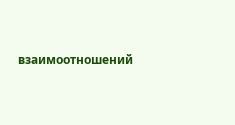взаимоотношений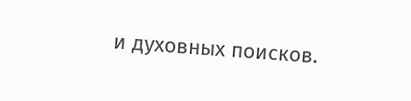и духовных поисков.